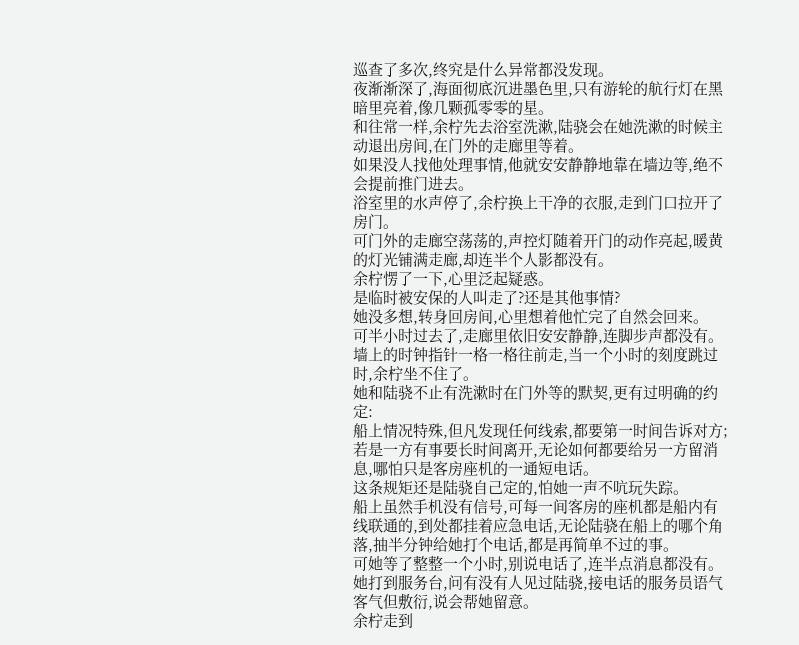巡查了多次,终究是什么异常都没发现。
夜渐渐深了,海面彻底沉进墨色里,只有游轮的航行灯在黑暗里亮着,像几颗孤零零的星。
和往常一样,余柠先去浴室洗漱,陆骁会在她洗漱的时候主动退出房间,在门外的走廊里等着。
如果没人找他处理事情,他就安安静静地靠在墙边等,绝不会提前推门进去。
浴室里的水声停了,余柠换上干净的衣服,走到门口拉开了房门。
可门外的走廊空荡荡的,声控灯随着开门的动作亮起,暖黄的灯光铺满走廊,却连半个人影都没有。
余柠愣了一下,心里泛起疑惑。
是临时被安保的人叫走了?还是其他事情?
她没多想,转身回房间,心里想着他忙完了自然会回来。
可半小时过去了,走廊里依旧安安静静,连脚步声都没有。
墙上的时钟指针一格一格往前走,当一个小时的刻度跳过时,余柠坐不住了。
她和陆骁不止有洗漱时在门外等的默契,更有过明确的约定:
船上情况特殊,但凡发现任何线索,都要第一时间告诉对方;若是一方有事要长时间离开,无论如何都要给另一方留消息,哪怕只是客房座机的一通短电话。
这条规矩还是陆骁自己定的,怕她一声不吭玩失踪。
船上虽然手机没有信号,可每一间客房的座机都是船内有线联通的,到处都挂着应急电话,无论陆骁在船上的哪个角落,抽半分钟给她打个电话,都是再简单不过的事。
可她等了整整一个小时,别说电话了,连半点消息都没有。
她打到服务台,问有没有人见过陆骁,接电话的服务员语气客气但敷衍,说会帮她留意。
余柠走到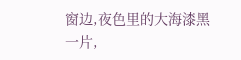窗边,夜色里的大海漆黑一片,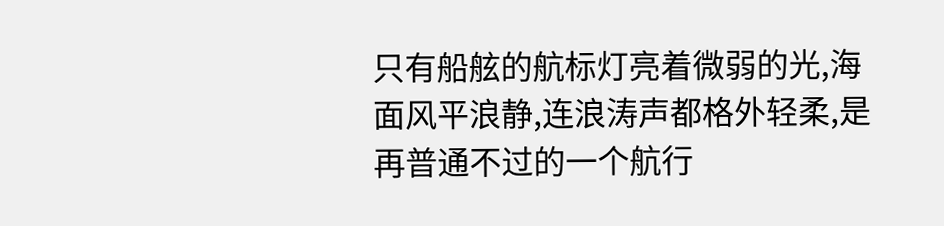只有船舷的航标灯亮着微弱的光,海面风平浪静,连浪涛声都格外轻柔,是再普通不过的一个航行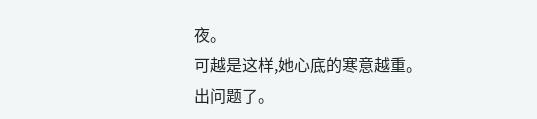夜。
可越是这样,她心底的寒意越重。
出问题了。